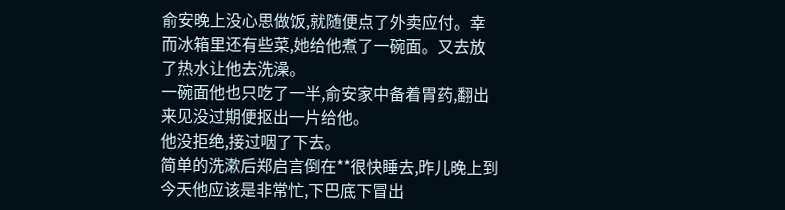俞安晚上没心思做饭,就随便点了外卖应付。幸而冰箱里还有些菜,她给他煮了一碗面。又去放了热水让他去洗澡。
一碗面他也只吃了一半,俞安家中备着胃药,翻出来见没过期便抠出一片给他。
他没拒绝,接过咽了下去。
简单的洗漱后郑启言倒在**很快睡去,昨儿晚上到今天他应该是非常忙,下巴底下冒出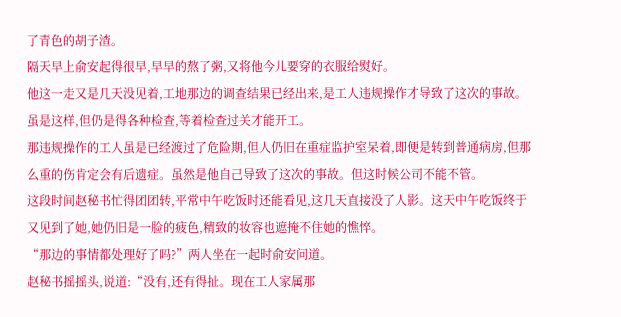了青色的胡子渣。
隔天早上俞安起得很早,早早的熬了粥,又将他今儿要穿的衣服给熨好。
他这一走又是几天没见着,工地那边的调查结果已经出来,是工人违规操作才导致了这次的事故。虽是这样,但仍是得各种检查,等着检查过关才能开工。
那违规操作的工人虽是已经渡过了危险期,但人仍旧在重症监护室呆着,即便是转到普通病房,但那么重的伤肯定会有后遗症。虽然是他自己导致了这次的事故。但这时候公司不能不管。
这段时间赵秘书忙得团团转,平常中午吃饭时还能看见,这几天直接没了人影。这天中午吃饭终于又见到了她,她仍旧是一脸的疲色,精致的妆容也遮掩不住她的憔悴。
“那边的事情都处理好了吗?”两人坐在一起时俞安问道。
赵秘书摇摇头,说道:“没有,还有得扯。现在工人家属那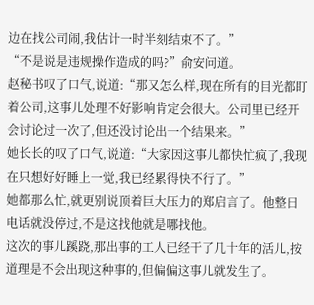边在找公司闹,我估计一时半刻结束不了。”
“不是说是违规操作造成的吗?”俞安问道。
赵秘书叹了口气,说道:“那又怎么样,现在所有的目光都盯着公司,这事儿处理不好影响肯定会很大。公司里已经开会讨论过一次了,但还没讨论出一个结果来。”
她长长的叹了口气,说道:“大家因这事儿都快忙疯了,我现在只想好好睡上一觉,我已经累得快不行了。”
她都那么忙,就更别说顶着巨大压力的郑启言了。他整日电话就没停过,不是这找他就是哪找他。
这次的事儿蹊跷,那出事的工人已经干了几十年的活儿,按道理是不会出现这种事的,但偏偏这事儿就发生了。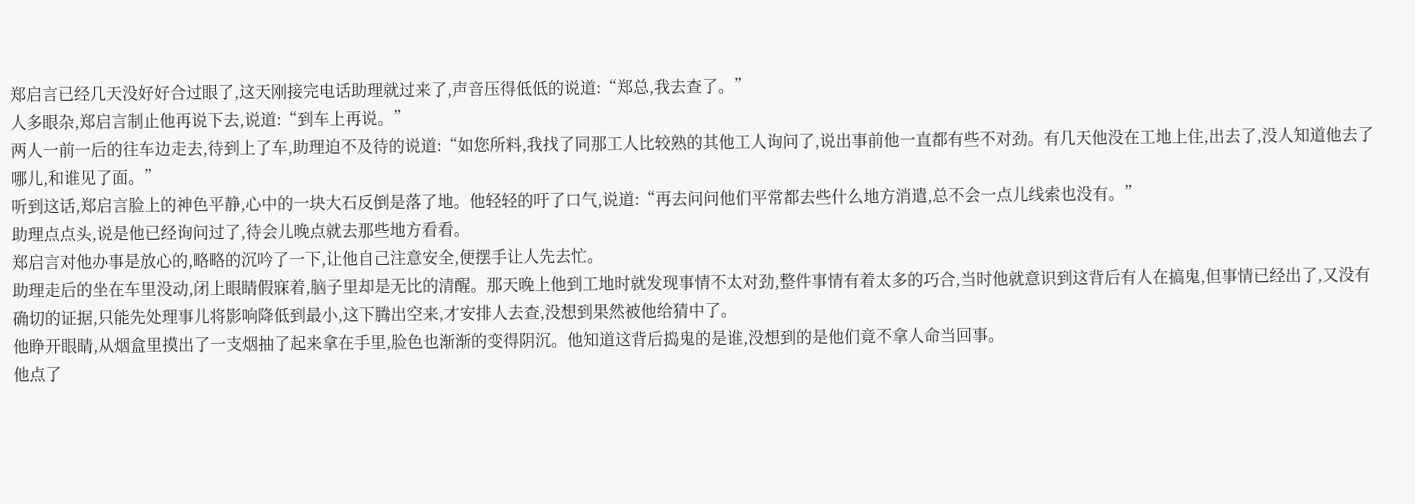郑启言已经几天没好好合过眼了,这天刚接完电话助理就过来了,声音压得低低的说道:“郑总,我去查了。”
人多眼杂,郑启言制止他再说下去,说道:“到车上再说。”
两人一前一后的往车边走去,待到上了车,助理迫不及待的说道:“如您所料,我找了同那工人比较熟的其他工人询问了,说出事前他一直都有些不对劲。有几天他没在工地上住,出去了,没人知道他去了哪儿,和谁见了面。”
听到这话,郑启言脸上的神色平静,心中的一块大石反倒是落了地。他轻轻的吁了口气,说道:“再去问问他们平常都去些什么地方消遣,总不会一点儿线索也没有。”
助理点点头,说是他已经询问过了,待会儿晚点就去那些地方看看。
郑启言对他办事是放心的,略略的沉吟了一下,让他自己注意安全,便摆手让人先去忙。
助理走后的坐在车里没动,闭上眼睛假寐着,脑子里却是无比的清醒。那天晚上他到工地时就发现事情不太对劲,整件事情有着太多的巧合,当时他就意识到这背后有人在搞鬼,但事情已经出了,又没有确切的证据,只能先处理事儿将影响降低到最小,这下腾出空来,才安排人去查,没想到果然被他给猜中了。
他睁开眼睛,从烟盒里摸出了一支烟抽了起来拿在手里,脸色也渐渐的变得阴沉。他知道这背后捣鬼的是谁,没想到的是他们竟不拿人命当回事。
他点了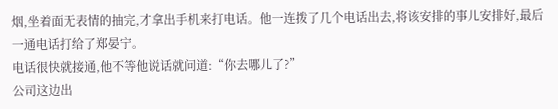烟,坐着面无表情的抽完,才拿出手机来打电话。他一连拨了几个电话出去,将该安排的事儿安排好,最后一通电话打给了郑晏宁。
电话很快就接通,他不等他说话就问道:“你去哪儿了?”
公司这边出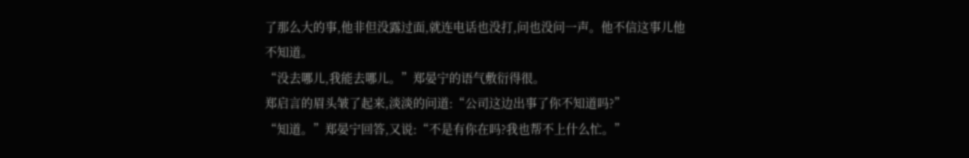了那么大的事,他非但没露过面,就连电话也没打,问也没问一声。他不信这事儿他不知道。
“没去哪儿,我能去哪儿。”郑晏宁的语气敷衍得很。
郑启言的眉头皱了起来,淡淡的问道:“公司这边出事了你不知道吗?”
“知道。”郑晏宁回答,又说:“不是有你在吗?我也帮不上什么忙。”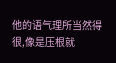他的语气理所当然得很,像是压根就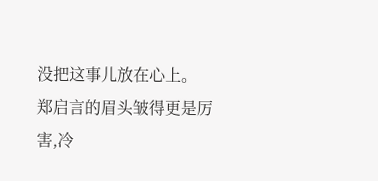没把这事儿放在心上。
郑启言的眉头皱得更是厉害,冷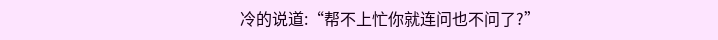冷的说道:“帮不上忙你就连问也不问了?”